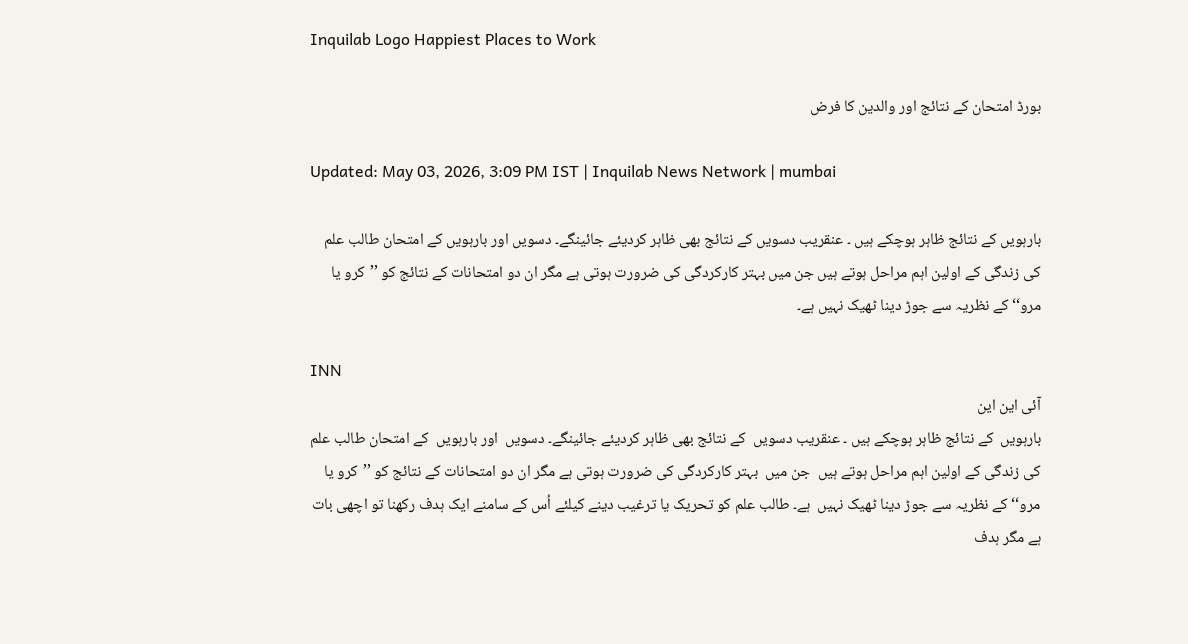Inquilab Logo Happiest Places to Work

بورڈ امتحان کے نتائج اور والدین کا فرض

Updated: May 03, 2026, 3:09 PM IST | Inquilab News Network | mumbai

بارہویں کے نتائج ظاہر ہوچکے ہیں ۔ عنقریب دسویں کے نتائج بھی ظاہر کردیئے جائینگے۔ دسویں اور بارہویں کے امتحان طالب علم کی زندگی کے اولین اہم مراحل ہوتے ہیں جن میں بہتر کارکردگی کی ضرورت ہوتی ہے مگر ان دو امتحانات کے نتائج کو ’’کرو یا مرو‘‘ کے نظریہ سے جوڑ دینا ٹھیک نہیں ہے۔

INN
آئی این این
بارہویں  کے نتائج ظاہر ہوچکے ہیں ۔ عنقریب دسویں  کے نتائج بھی ظاہر کردیئے جائینگے۔ دسویں  اور بارہویں  کے امتحان طالب علم کی زندگی کے اولین اہم مراحل ہوتے ہیں  جن میں  بہتر کارکردگی کی ضرورت ہوتی ہے مگر ان دو امتحانات کے نتائج کو ’’کرو یا مرو‘‘ کے نظریہ سے جوڑ دینا ٹھیک نہیں  ہے۔ طالب علم کو تحریک یا ترغیب دینے کیلئے اُس کے سامنے ایک ہدف رکھنا تو اچھی بات ہے مگر ہدف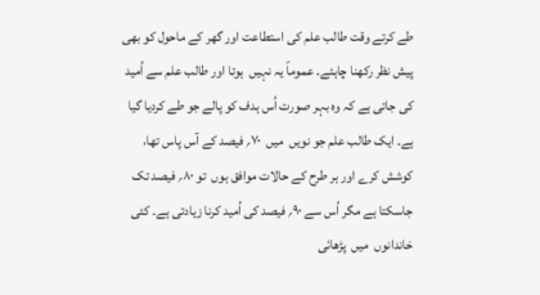طے کرتے وقت طالب علم کی استطاعت اور گھر کے ماحول کو بھی پیش نظر رکھنا چاہئے۔ عموماً یہ نہیں  ہوتا اور طالب علم سے اُمید کی جاتی ہے کہ وہ بہر صورت اُس ہدف کو پالے جو طے کردیا گیا ہے۔ ایک طالب علم جو نویں  میں  ۷۰؍ فیصد کے آس پاس تھا، کوشش کرے اور ہر طرح کے حالات موافق ہوں  تو ۸۰؍ فیصد تک جاسکتا ہے مگر اُس سے ۹۰؍ فیصد کی اُمید کرنا زیادتی ہے۔ کئی خاندانوں  میں  پڑھائی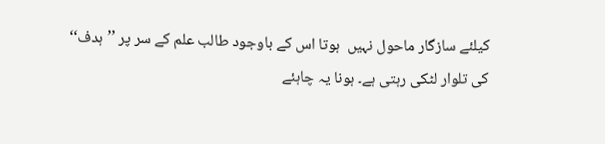کیلئے سازگار ماحول نہیں  ہوتا اس کے باوجود طالب علم کے سر پر ’’ہدف‘‘ کی تلوار لٹکی رہتی ہے۔ ہونا یہ چاہئے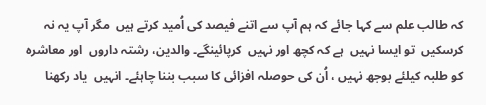کہ طالب علم سے کہا جائے کہ ہم آپ سے اتنے فیصد کی اُمید کرتے ہیں  مگر آپ یہ نہ کرسکیں  تو ایسا نہیں  ہے کہ کچھ اور نہیں  کرپائینگے۔ والدین، رشتہ داروں  اور معاشرہ کو طلبہ کیلئے بوجھ نہیں ، اُن کی حوصلہ افزائی کا سبب بننا چاہئے۔ انہیں  یاد رکھنا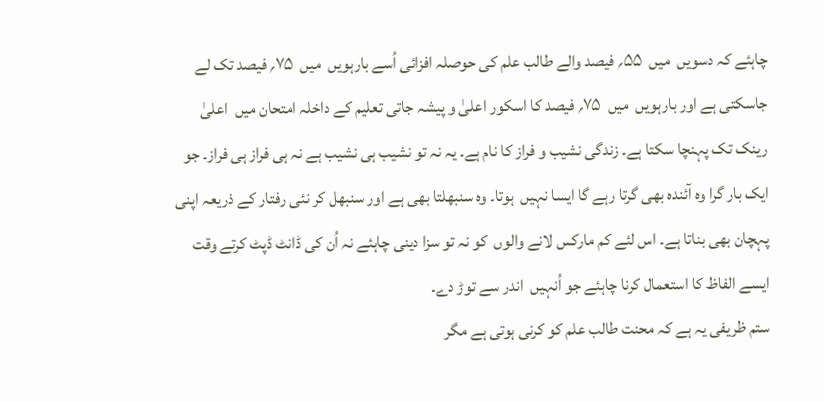چاہئے کہ دسویں  میں  ۵۵؍ فیصد والے طالب علم کی حوصلہ افزائی اُسے بارہویں  میں  ۷۵؍ فیصد تک لے جاسکتی ہے اور بارہویں  میں  ۷۵؍ فیصد کا اسکور اعلیٰ و پیشہ جاتی تعلیم کے داخلہ امتحان میں  اعلیٰ رینک تک پہنچا سکتا ہے۔ زندگی نشیب و فراز کا نام ہے۔ یہ نہ تو نشیب ہی نشیب ہے نہ ہی فراز ہی فراز۔ جو ایک بار گرا وہ آئندہ بھی گرتا رہے گا ایسا نہیں  ہوتا۔ وہ سنبھلتا بھی ہے اور سنبھل کر نئی رفتار کے ذریعہ اپنی پہچان بھی بناتا ہے۔ اس لئے کم مارکس لانے والوں  کو نہ تو سزا دینی چاہئے نہ اُن کی ڈانٹ ڈپٹ کرتے وقت ایسے الفاظ کا استعمال کرنا چاہئے جو اُنہیں  اندر سے توڑ دے۔
ستم ظریفی یہ ہے کہ محنت طالب علم کو کرنی ہوتی ہے مگر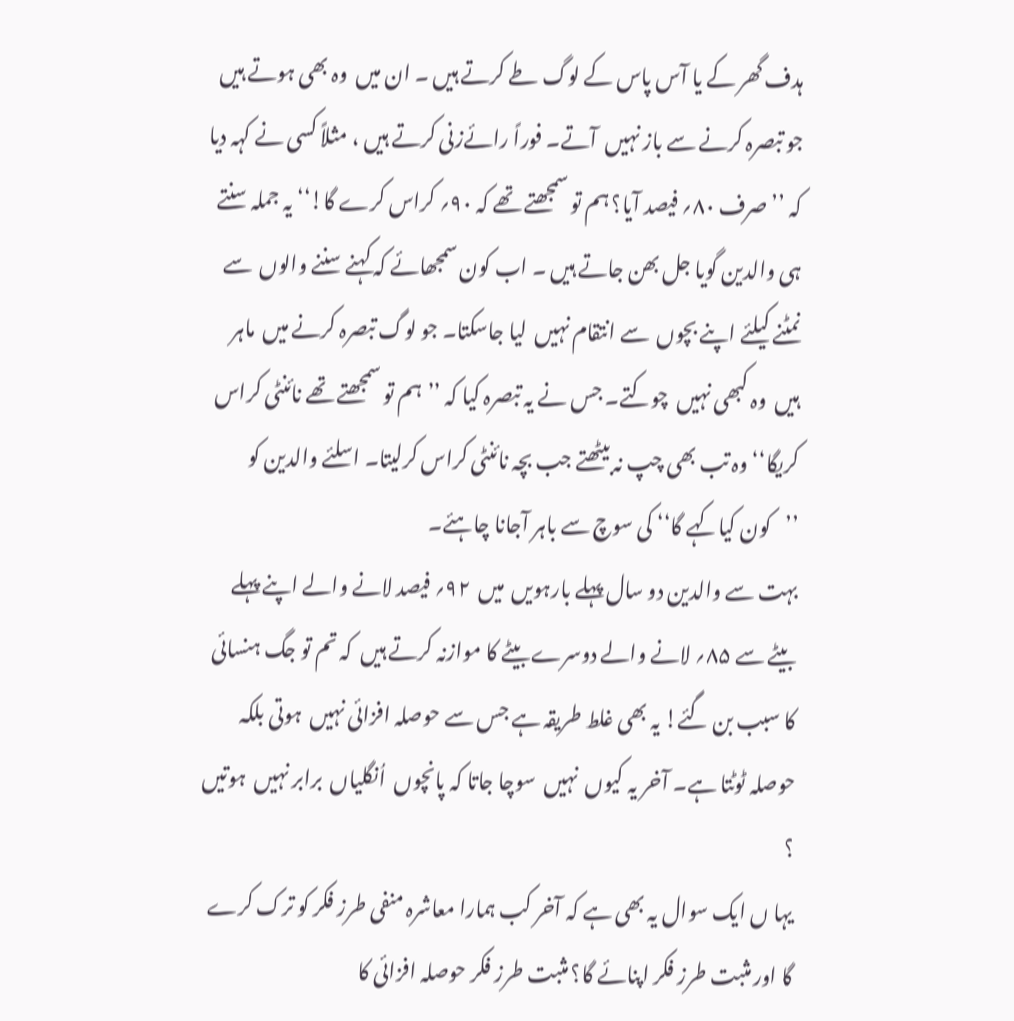ہدف گھر کے یا آس پاس کے لوگ طے کرتے ہیں ۔ ان میں  وہ بھی ہوتے ہیں  جو تبصرہ کرنے سے باز نہیں  آتے۔ فوراً رائےزنی کرتے ہیں ، مثلاً کسی نے کہہ دیا کہ ’’صرف ۸۰؍ فیصد آیا؟ ہم تو سمجھتے تھے کہ ۹۰؍ کراس کرے گا!‘‘ یہ جملہ سنتے ہی والدین گویا جل بھن جاتے ہیں ۔ اب کون سمجھائے کہ کہنے سننے والوں  سے نمٹنے کیلئے اپنے بچوں  سے انتقام نہیں  لیا جاسکتا۔ جو لوگ تبصرہ کرنے میں  ماہر ہیں  وہ کبھی نہیں  چوکتے۔ جس نے یہ تبصرہ کیا کہ ’’ہم تو سمجھتے تھے نائنٹی کراس کریگا‘‘ وہ تب بھی چپ نہ بیٹھتے جب بچہ نائنٹی کراس کرلیتا۔ اسلئے والدین کو ’’کون کیاکہے گا‘‘ کی سوچ سے باہر آجانا چاہئے۔
بہت سے والدین دو سال پہلے بارہویں  میں  ۹۲؍ فیصد لانے والے اپنے پہلے بیٹے سے ۸۵؍ لانے والے دوسرے بیٹے کا موازنہ کرتے ہیں  کہ تم تو جگ ہنسائی کا سبب بن گئے! یہ بھی غلط طریقہ ہے جس سے حوصلہ افزائی نہیں  ہوتی بلکہ حوصلہ ٹوٹتا ہے۔ آخر یہ کیوں  نہیں  سوچا جاتا کہ پانچوں  اُنگلیاں  برابر نہیں  ہوتیں ؟
یہا ں ایک سوال یہ بھی ہے کہ آخر کب ہمارا معاشرہ منفی طرز فکر کو ترک کرے گا اور مثبت طرز فکر اپنائے گا؟ مثبت طرز فکر حوصلہ افزائی کا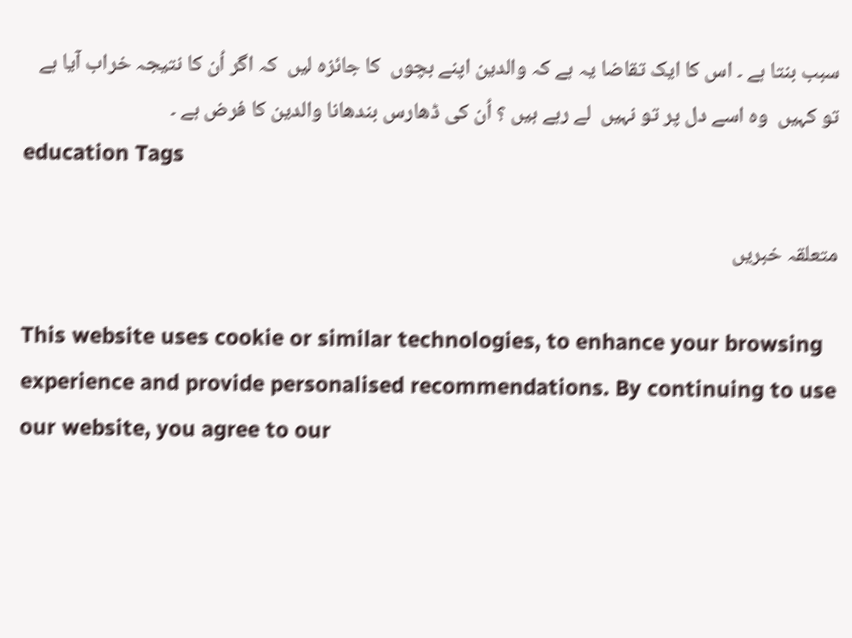سبب بنتا ہے ۔ اس کا ایک تقاضا یہ ہے کہ والدین اپنے بچوں  کا جائزہ لیں  کہ اگر اُن کا نتیجہ خراب آیا ہے تو کہیں  وہ اسے دل پر تو نہیں  لے رہے ہیں ؟ اُن کی ڈھارس بندھانا والدین کا فرض ہے ۔
education Tags

متعلقہ خبریں

This website uses cookie or similar technologies, to enhance your browsing experience and provide personalised recommendations. By continuing to use our website, you agree to our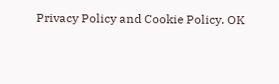Privacy Policy and Cookie Policy. OK